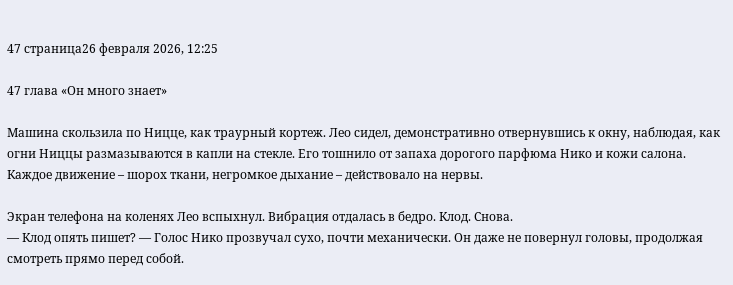47 страница26 февраля 2026, 12:25

47 глава «Он много знает»

Машина скользила по Ницце, как траурный кортеж. Лео сидел, демонстративно отвернувшись к окну, наблюдая, как огни Ниццы размазываются в капли на стекле. Его тошнило от запаха дорогого парфюма Нико и кожи салона. Каждое движение – шорох ткани, негромкое дыхание – действовало на нервы.

Экран телефона на коленях Лео вспыхнул. Вибрация отдалась в бедро. Клод. Снова.
— Клод опять пишет? — Голос Нико прозвучал сухо, почти механически. Он даже не повернул головы, продолжая смотреть прямо перед собой.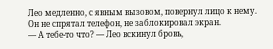Лео медленно, с явным вызовом, повернул лицо к нему. Он не спрятал телефон, не заблокировал экран.
— А тебе-то что? — Лео вскинул бровь,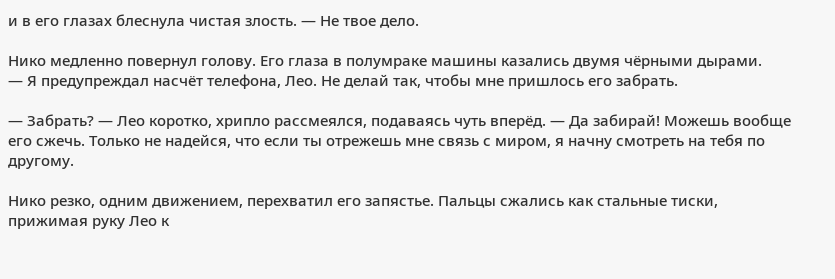и в его глазах блеснула чистая злость. — Не твое дело.

Нико медленно повернул голову. Его глаза в полумраке машины казались двумя чёрными дырами.
— Я предупреждал насчёт телефона, Лео. Не делай так, чтобы мне пришлось его забрать.

— Забрать? — Лео коротко, хрипло рассмеялся, подаваясь чуть вперёд. — Да забирай! Можешь вообще его сжечь. Только не надейся, что если ты отрежешь мне связь с миром, я начну смотреть на тебя по другому.

Нико резко, одним движением, перехватил его запястье. Пальцы сжались как стальные тиски, прижимая руку Лео к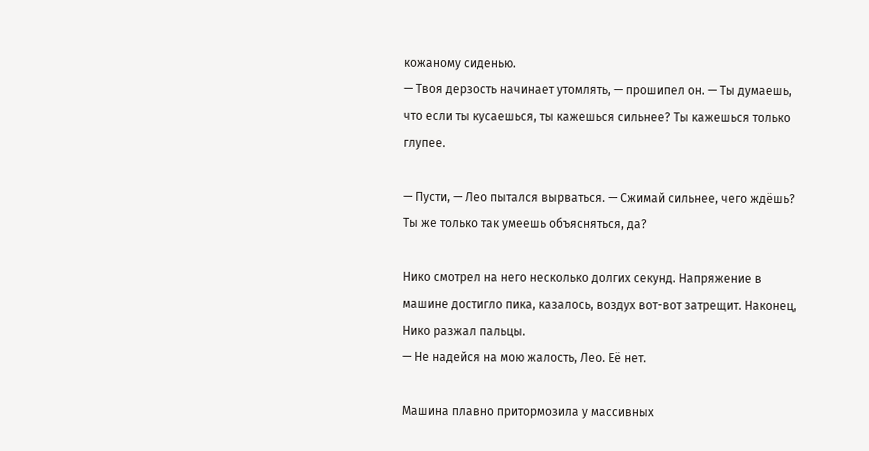кожаному сиденью.
— Твоя дерзость начинает утомлять, — прошипел он. — Ты думаешь, что если ты кусаешься, ты кажешься сильнее? Ты кажешься только глупее.

— Пусти, — Лео пытался вырваться. — Сжимай сильнее, чего ждёшь? Ты же только так умеешь объясняться, да?

Нико смотрел на него несколько долгих секунд. Напряжение в машине достигло пика, казалось, воздух вот-вот затрещит. Наконец, Нико разжал пальцы.
— Не надейся на мою жалость, Лео. Её нет.

Машина плавно притормозила у массивных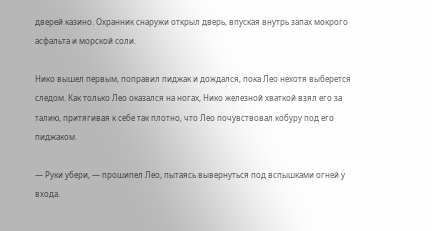дверей казино. Охранник снаружи открыл дверь, впуская внутрь запах мокрого асфальта и морской соли.

Нико вышел первым, поправил пиджак и дождался, пока Лео нехотя выберется следом. Как только Лео оказался на ногах, Нико железной хваткой взял его за талию, притягивая к себе так плотно, что Лео почувствовал кобуру под его пиджаком.

— Руки убери, — прошипел Лео, пытаясь вывернуться под вспышками огней у входа.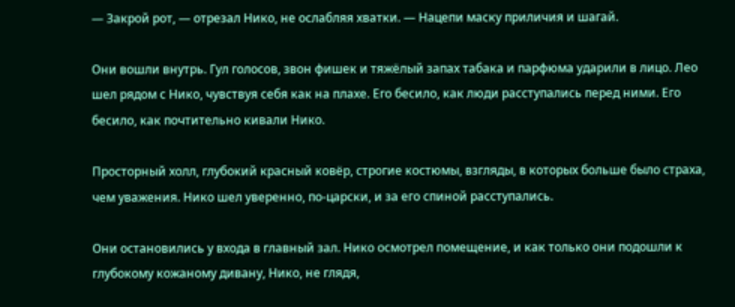— Закрой рот, — отрезал Нико, не ослабляя хватки. — Нацепи маску приличия и шагай.

Они вошли внутрь. Гул голосов, звон фишек и тяжёлый запах табака и парфюма ударили в лицо. Лео шел рядом с Нико, чувствуя себя как на плахе. Его бесило, как люди расступались перед ними. Его бесило, как почтительно кивали Нико.

Просторный холл, глубокий красный ковёр, строгие костюмы, взгляды, в которых больше было страха, чем уважения. Нико шел уверенно, по-царски, и за его спиной расступались.

Они остановились у входа в главный зал. Нико осмотрел помещение, и как только они подошли к глубокому кожаному дивану, Нико, не глядя,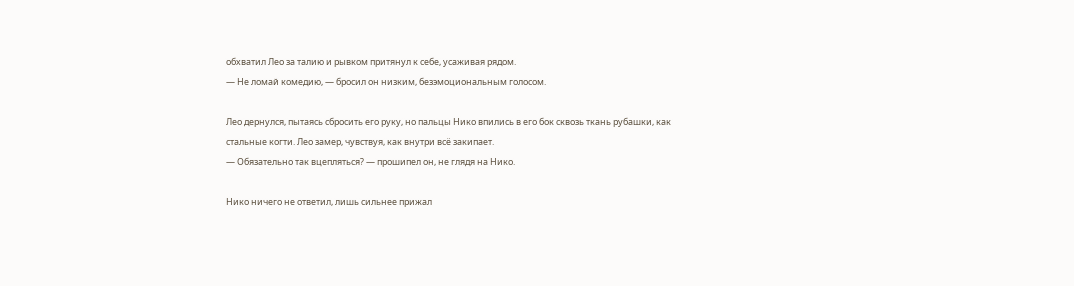обхватил Лео за талию и рывком притянул к себе, усаживая рядом.
— Не ломай комедию, — бросил он низким, безэмоциональным голосом.

Лео дернулся, пытаясь сбросить его руку, но пальцы Нико впились в его бок сквозь ткань рубашки, как стальные когти. Лео замер, чувствуя, как внутри всё закипает.
— Обязательно так вцепляться? — прошипел он, не глядя на Нико.

Нико ничего не ответил, лишь сильнее прижал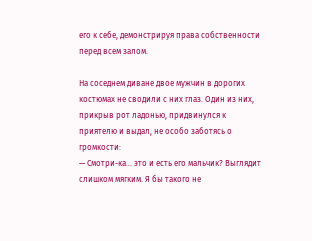его к себе, демонстрируя права собственности перед всем залом.

На соседнем диване двое мужчин в дорогих костюмах не сводили с них глаз. Один из них, прикрыв рот ладонью, придвинулся к приятелю и выдал, не особо заботясь о громкости:
— Смотри-ка… это и есть его мальчик? Выглядит слишком мягким. Я бы такого не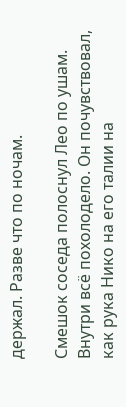держал. Разве что по ночам.

Смешок соседа полоснул Лео по ушам. Внутри всё похолодело. Он почувствовал, как рука Нико на его талии на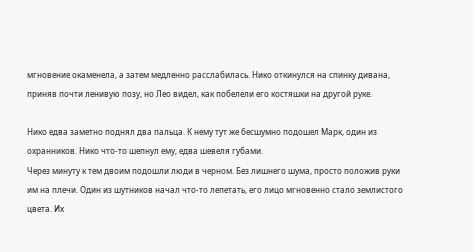мгновение окаменела, а затем медленно расслабилась. Нико откинулся на спинку дивана, приняв почти ленивую позу, но Лео видел, как побелели его костяшки на другой руке.

Нико едва заметно поднял два пальца. К нему тут же бесшумно подошел Марк, один из охранников. Нико что-то шепнул ему, едва шевеля губами.
Через минуту к тем двоим подошли люди в черном. Без лишнего шума, просто положив руки им на плечи. Один из шутников начал что-то лепетать, его лицо мгновенно стало землистого цвета. Их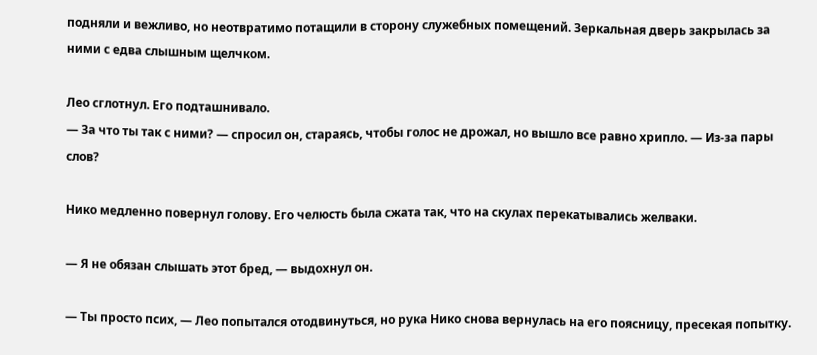подняли и вежливо, но неотвратимо потащили в сторону служебных помещений. Зеркальная дверь закрылась за ними с едва слышным щелчком.

Лео сглотнул. Его подташнивало.
— За что ты так с ними? — спросил он, стараясь, чтобы голос не дрожал, но вышло все равно хрипло. — Из-за пары слов?

Нико медленно повернул голову. Его челюсть была сжата так, что на скулах перекатывались желваки.

— Я не обязан слышать этот бред, — выдохнул он.

— Ты просто псих, — Лео попытался отодвинуться, но рука Нико снова вернулась на его поясницу, пресекая попытку.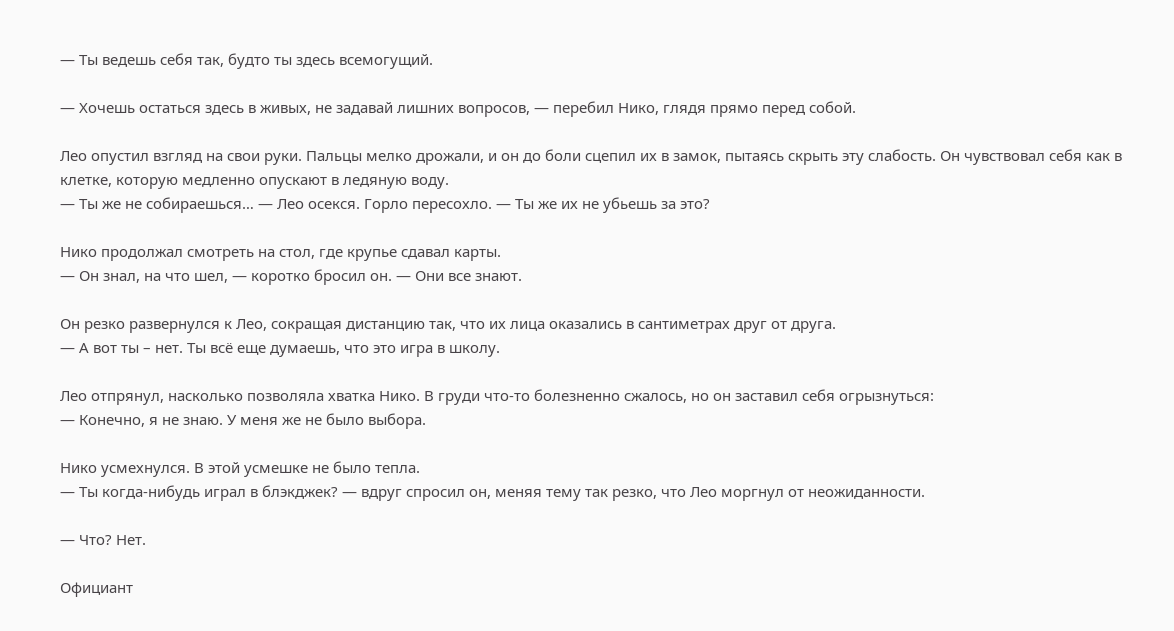— Ты ведешь себя так, будто ты здесь всемогущий.

— Хочешь остаться здесь в живых, не задавай лишних вопросов, — перебил Нико, глядя прямо перед собой.

Лео опустил взгляд на свои руки. Пальцы мелко дрожали, и он до боли сцепил их в замок, пытаясь скрыть эту слабость. Он чувствовал себя как в клетке, которую медленно опускают в ледяную воду.
— Ты же не собираешься… — Лео осекся. Горло пересохло. — Ты же их не убьешь за это?

Нико продолжал смотреть на стол, где крупье сдавал карты.
— Он знал, на что шел, — коротко бросил он. — Они все знают.

Он резко развернулся к Лео, сокращая дистанцию так, что их лица оказались в сантиметрах друг от друга.
— А вот ты – нет. Ты всё еще думаешь, что это игра в школу.

Лео отпрянул, насколько позволяла хватка Нико. В груди что-то болезненно сжалось, но он заставил себя огрызнуться:
— Конечно, я не знаю. У меня же не было выбора.

Нико усмехнулся. В этой усмешке не было тепла.
— Ты когда-нибудь играл в блэкджек? — вдруг спросил он, меняя тему так резко, что Лео моргнул от неожиданности.

— Что? Нет.

Официант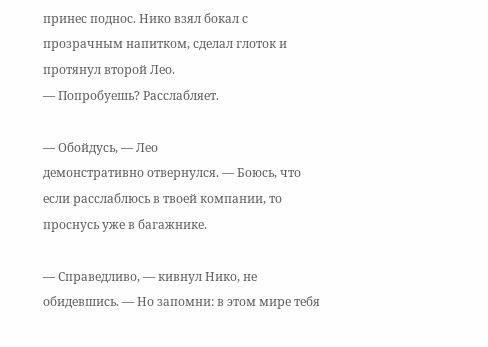принес поднос. Нико взял бокал с прозрачным напитком, сделал глоток и протянул второй Лео.
— Попробуешь? Расслабляет.

— Обойдусь, — Лео
демонстративно отвернулся. — Боюсь, что если расслаблюсь в твоей компании, то проснусь уже в багажнике.

— Справедливо, — кивнул Нико, не обидевшись. — Но запомни: в этом мире тебя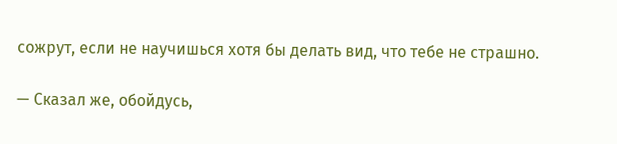сожрут, если не научишься хотя бы делать вид, что тебе не страшно.

— Сказал же, обойдусь,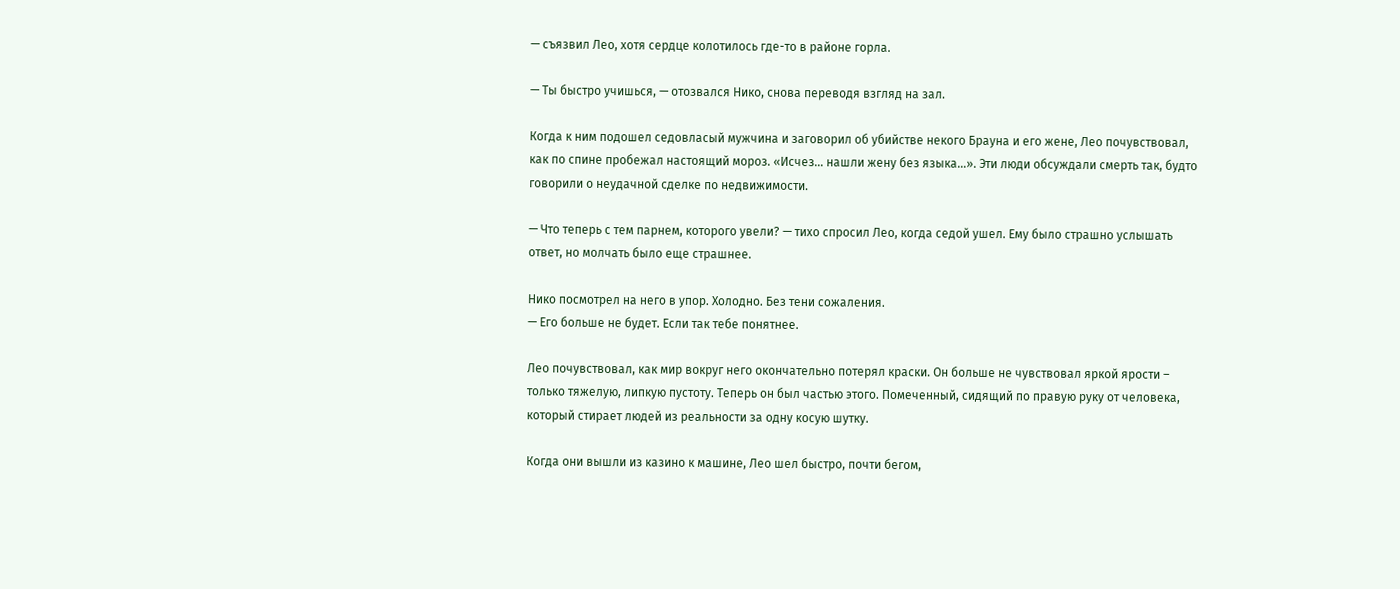— съязвил Лео, хотя сердце колотилось где-то в районе горла.

— Ты быстро учишься, — отозвался Нико, снова переводя взгляд на зал.

Когда к ним подошел седовласый мужчина и заговорил об убийстве некого Брауна и его жене, Лео почувствовал, как по спине пробежал настоящий мороз. «Исчез… нашли жену без языка…». Эти люди обсуждали смерть так, будто говорили о неудачной сделке по недвижимости.

— Что теперь с тем парнем, которого увели? — тихо спросил Лео, когда седой ушел. Ему было страшно услышать ответ, но молчать было еще страшнее.

Нико посмотрел на него в упор. Холодно. Без тени сожаления.
— Его больше не будет. Если так тебе понятнее.

Лео почувствовал, как мир вокруг него окончательно потерял краски. Он больше не чувствовал яркой ярости – только тяжелую, липкую пустоту. Теперь он был частью этого. Помеченный, сидящий по правую руку от человека, который стирает людей из реальности за одну косую шутку.

Когда они вышли из казино к машине, Лео шел быстро, почти бегом,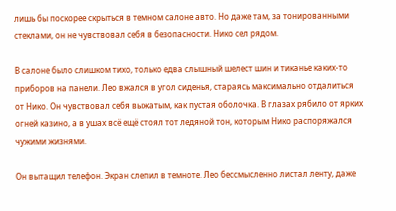лишь бы поскорее скрыться в темном салоне авто. Но даже там, за тонированными стеклами, он не чувствовал себя в безопасности. Нико сел рядом.

В салоне было слишком тихо, только едва слышный шелест шин и тиканье каких-то приборов на панели. Лео вжался в угол сиденья, стараясь максимально отдалиться от Нико. Он чувствовал себя выжатым, как пустая оболочка. В глазах рябило от ярких огней казино, а в ушах всё ещё стоял тот ледяной тон, которым Нико распоряжался чужими жизнями.

Он вытащил телефон. Экран слепил в темноте. Лео бессмысленно листал ленту, даже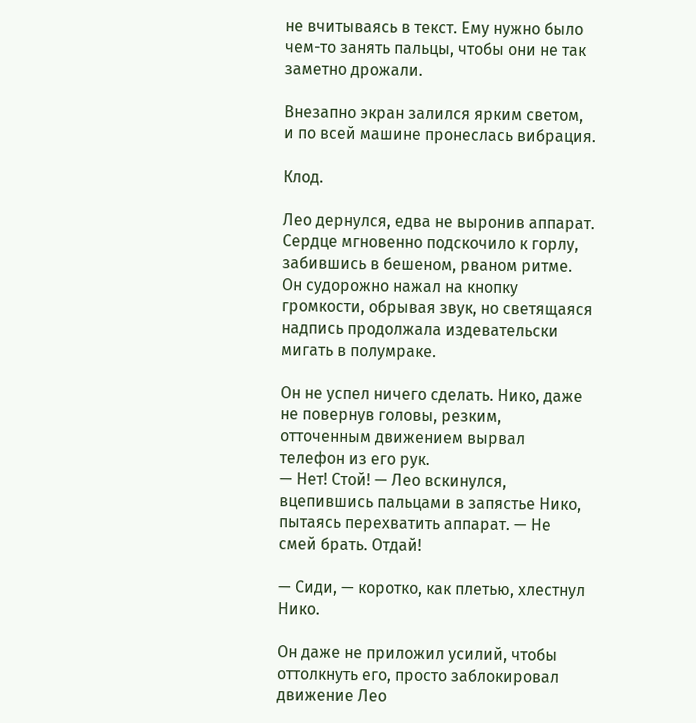не вчитываясь в текст. Ему нужно было чем-то занять пальцы, чтобы они не так заметно дрожали.

Внезапно экран залился ярким светом, и по всей машине пронеслась вибрация.

Клод.

Лео дернулся, едва не выронив аппарат. Сердце мгновенно подскочило к горлу, забившись в бешеном, рваном ритме. Он судорожно нажал на кнопку громкости, обрывая звук, но светящаяся надпись продолжала издевательски мигать в полумраке.

Он не успел ничего сделать. Нико, даже не повернув головы, резким, отточенным движением вырвал телефон из его рук.
— Нет! Стой! — Лео вскинулся, вцепившись пальцами в запястье Нико, пытаясь перехватить аппарат. — Не смей брать. Отдай!

— Сиди, — коротко, как плетью, хлестнул Нико.

Он даже не приложил усилий, чтобы оттолкнуть его, просто заблокировал движение Лео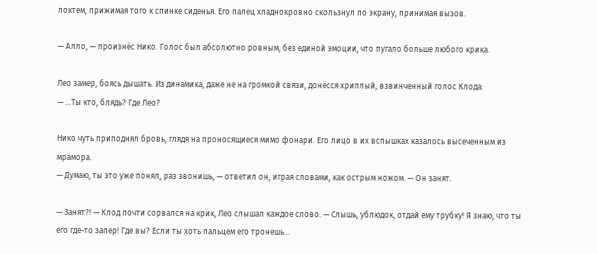локтем, прижимая того к спинке сиденья. Его палец хладнокровно скользнул по экрану, принимая вызов.

— Алло, — произнёс Нико. Голос был абсолютно ровным, без единой эмоции, что пугало больше любого крика.

Лео замер, боясь дышать. Из динамика, даже не на громкой связи, донёсся хриплый, взвинченный голос Клода:
— …Ты кто, блядь? Где Лео?

Нико чуть приподнял бровь, глядя на проносящиеся мимо фонари. Его лицо в их вспышках казалось высеченным из мрамора.
— Думаю, ты это уже понял, раз звонишь, — ответил он, играя словами, как острым ножом. — Он занят.

— Занят?! — Клод почти сорвался на крик, Лео слышал каждое слово. — Слышь, ублюдок, отдай ему трубку! Я знаю, что ты его где-то запер! Где вы? Если ты хоть пальцем его тронешь...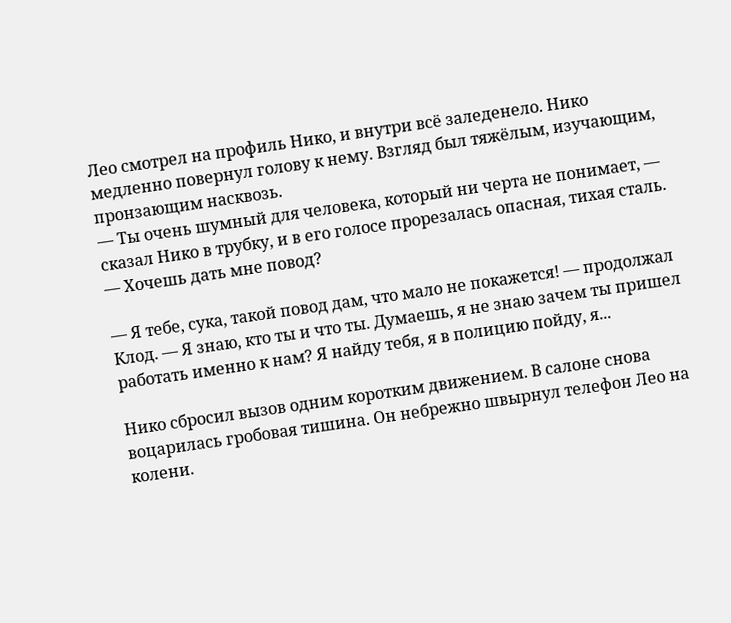Лео смотрел на профиль Нико, и внутри всё заледенело. Нико медленно повернул голову к нему. Взгляд был тяжёлым, изучающим, пронзающим насквозь.
— Ты очень шумный для человека, который ни черта не понимает, — сказал Нико в трубку, и в его голосе прорезалась опасная, тихая сталь. — Хочешь дать мне повод?

— Я тебе, сука, такой повод дам, что мало не покажется! — продолжал Клод. — Я знаю, кто ты и что ты. Думаешь, я не знаю зачем ты пришел работать именно к нам? Я найду тебя, я в полицию пойду, я...

Нико сбросил вызов одним коротким движением. В салоне снова воцарилась гробовая тишина. Он небрежно швырнул телефон Лео на колени.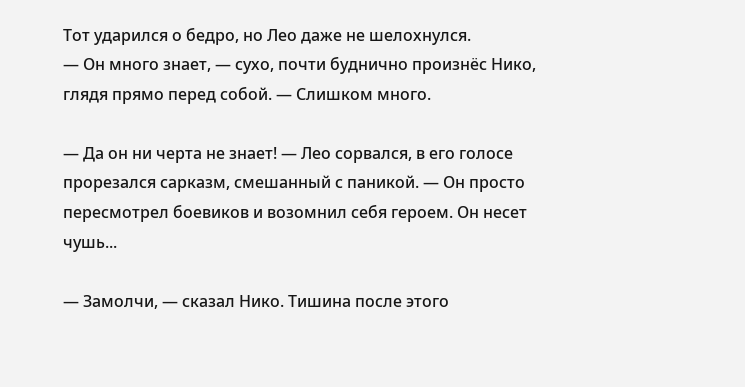Тот ударился о бедро, но Лео даже не шелохнулся.
— Он много знает, — сухо, почти буднично произнёс Нико, глядя прямо перед собой. — Слишком много.

— Да он ни черта не знает! — Лео сорвался, в его голосе прорезался сарказм, смешанный с паникой. — Он просто пересмотрел боевиков и возомнил себя героем. Он несет чушь...

— Замолчи, — сказал Нико. Тишина после этого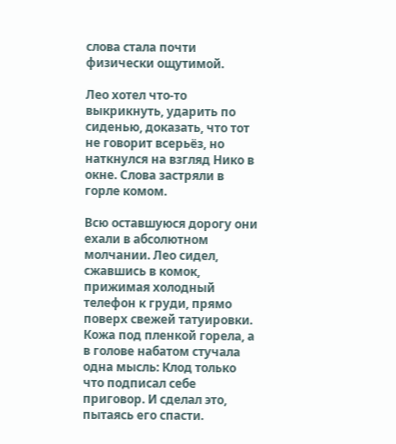слова стала почти физически ощутимой.

Лео хотел что-то выкрикнуть, ударить по сиденью, доказать, что тот не говорит всерьёз, но наткнулся на взгляд Нико в окне. Слова застряли в горле комом.

Всю оставшуюся дорогу они ехали в абсолютном молчании. Лео сидел, сжавшись в комок, прижимая холодный телефон к груди, прямо поверх свежей татуировки. Кожа под пленкой горела, а в голове набатом стучала одна мысль: Клод только что подписал себе приговор. И сделал это, пытаясь его спасти.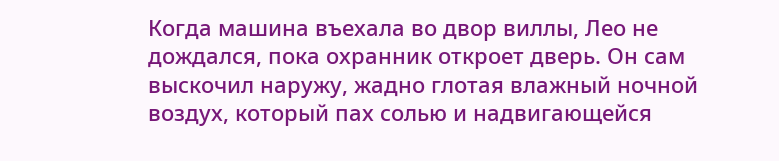Когда машина въехала во двор виллы, Лео не дождался, пока охранник откроет дверь. Он сам выскочил наружу, жадно глотая влажный ночной воздух, который пах солью и надвигающейся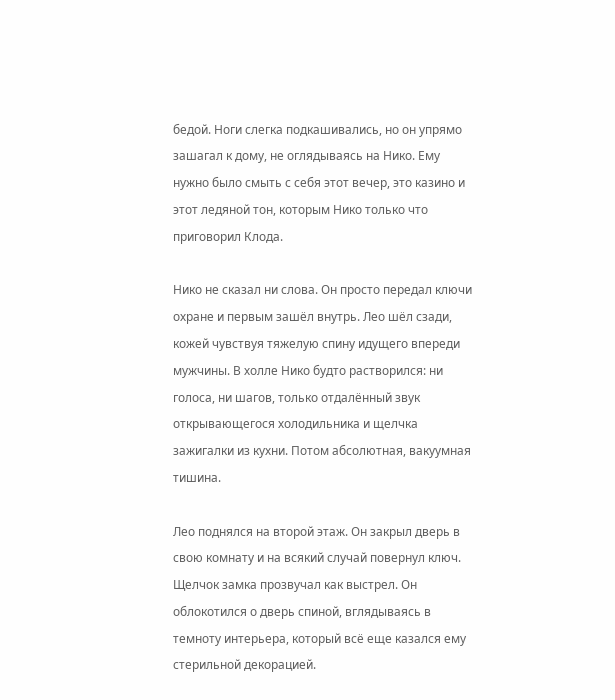бедой. Ноги слегка подкашивались, но он упрямо зашагал к дому, не оглядываясь на Нико. Ему нужно было смыть с себя этот вечер, это казино и этот ледяной тон, которым Нико только что приговорил Клода.

Нико не сказал ни слова. Он просто передал ключи охране и первым зашёл внутрь. Лео шёл сзади, кожей чувствуя тяжелую спину идущего впереди мужчины. В холле Нико будто растворился: ни голоса, ни шагов, только отдалённый звук открывающегося холодильника и щелчка зажигалки из кухни. Потом абсолютная, вакуумная тишина.

Лео поднялся на второй этаж. Он закрыл дверь в свою комнату и на всякий случай повернул ключ. Щелчок замка прозвучал как выстрел. Он облокотился о дверь спиной, вглядываясь в темноту интерьера, который всё еще казался ему стерильной декорацией.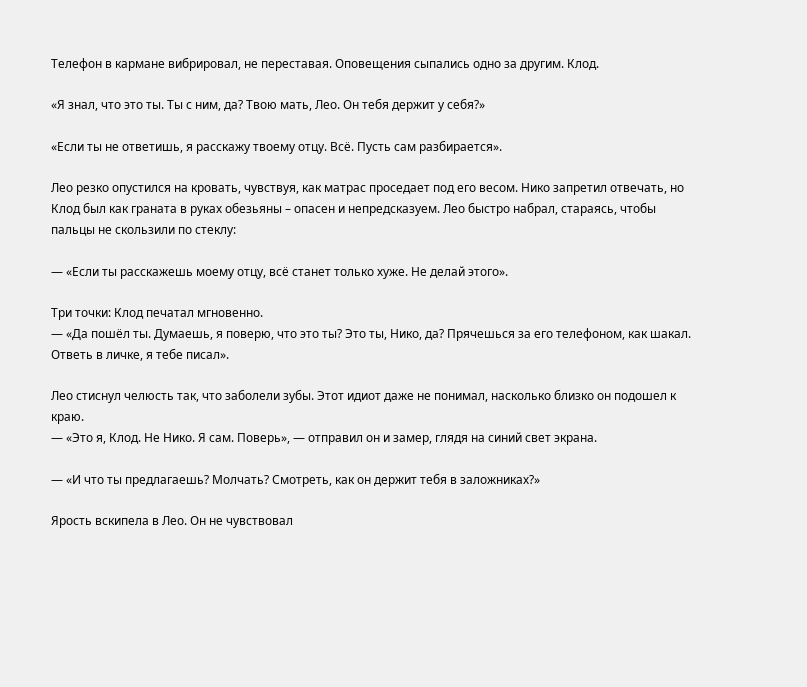Телефон в кармане вибрировал, не переставая. Оповещения сыпались одно за другим. Клод.

«Я знал, что это ты. Ты с ним, да? Твою мать, Лео. Он тебя держит у себя?»

«Если ты не ответишь, я расскажу твоему отцу. Всё. Пусть сам разбирается».

Лео резко опустился на кровать, чувствуя, как матрас проседает под его весом. Нико запретил отвечать, но Клод был как граната в руках обезьяны – опасен и непредсказуем. Лео быстро набрал, стараясь, чтобы пальцы не скользили по стеклу:

— «Если ты расскажешь моему отцу, всё станет только хуже. Не делай этого».

Три точки: Клод печатал мгновенно.
— «Да пошёл ты. Думаешь, я поверю, что это ты? Это ты, Нико, да? Прячешься за его телефоном, как шакал. Ответь в личке, я тебе писал».

Лео стиснул челюсть так, что заболели зубы. Этот идиот даже не понимал, насколько близко он подошел к краю.
— «Это я, Клод. Не Нико. Я сам. Поверь», — отправил он и замер, глядя на синий свет экрана.

— «И что ты предлагаешь? Молчать? Смотреть, как он держит тебя в заложниках?»

Ярость вскипела в Лео. Он не чувствовал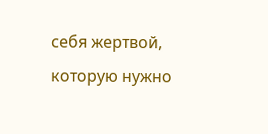себя жертвой, которую нужно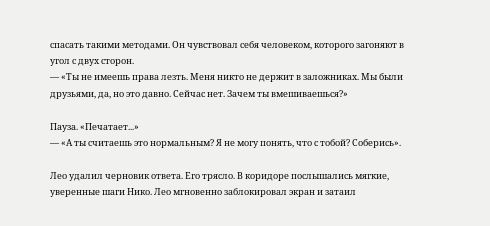спасать такими методами. Он чувствовал себя человеком, которого загоняют в угол с двух сторон.
— «Ты не имеешь права лезть. Меня никто не держит в заложниках. Мы были друзьями, да, но это давно. Сейчас нет. Зачем ты вмешиваешься?»

Пауза. «Печатает...»
— «А ты считаешь это нормальным? Я не могу понять, что с тобой? Соберись».

Лео удалил черновик ответа. Его трясло. В коридоре послышались мягкие, уверенные шаги Нико. Лео мгновенно заблокировал экран и затаил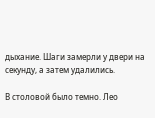дыхание. Шаги замерли у двери на секунду, а затем удалились.

В столовой было темно. Лео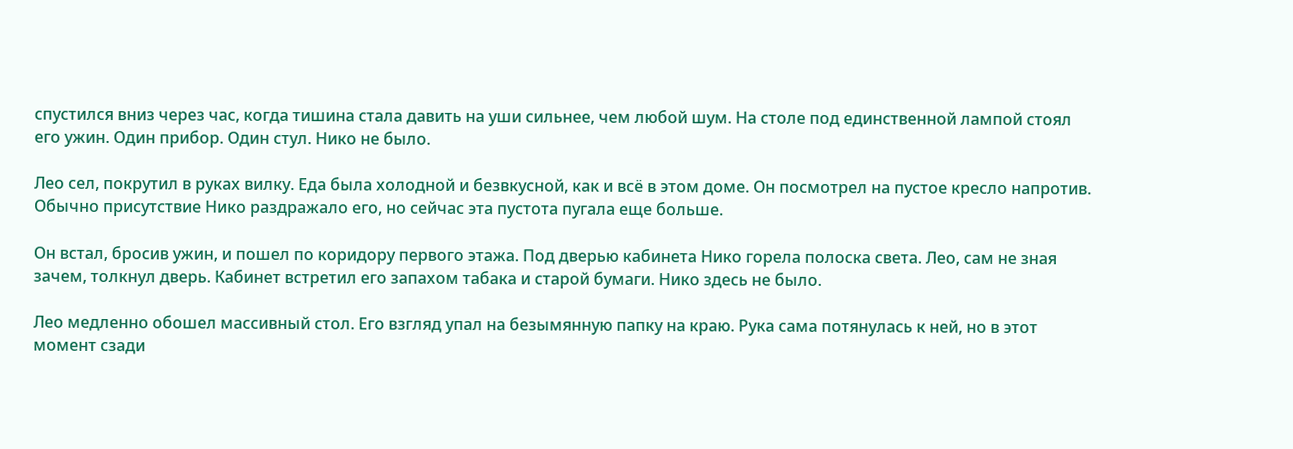спустился вниз через час, когда тишина стала давить на уши сильнее, чем любой шум. На столе под единственной лампой стоял его ужин. Один прибор. Один стул. Нико не было.

Лео сел, покрутил в руках вилку. Еда была холодной и безвкусной, как и всё в этом доме. Он посмотрел на пустое кресло напротив. Обычно присутствие Нико раздражало его, но сейчас эта пустота пугала еще больше.

Он встал, бросив ужин, и пошел по коридору первого этажа. Под дверью кабинета Нико горела полоска света. Лео, сам не зная зачем, толкнул дверь. Кабинет встретил его запахом табака и старой бумаги. Нико здесь не было.

Лео медленно обошел массивный стол. Его взгляд упал на безымянную папку на краю. Рука сама потянулась к ней, но в этот момент сзади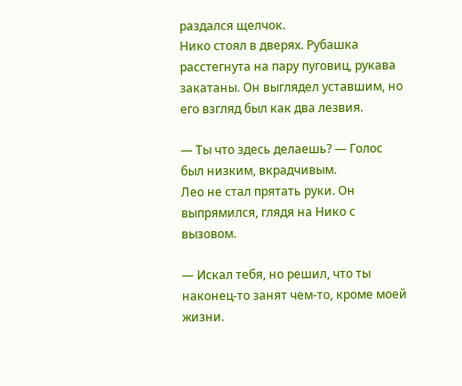раздался щелчок.
Нико стоял в дверях. Рубашка расстегнута на пару пуговиц, рукава закатаны. Он выглядел уставшим, но его взгляд был как два лезвия.

— Ты что здесь делаешь? — Голос был низким, вкрадчивым.
Лео не стал прятать руки. Он выпрямился, глядя на Нико с вызовом.

— Искал тебя, но решил, что ты наконец-то занят чем-то, кроме моей жизни.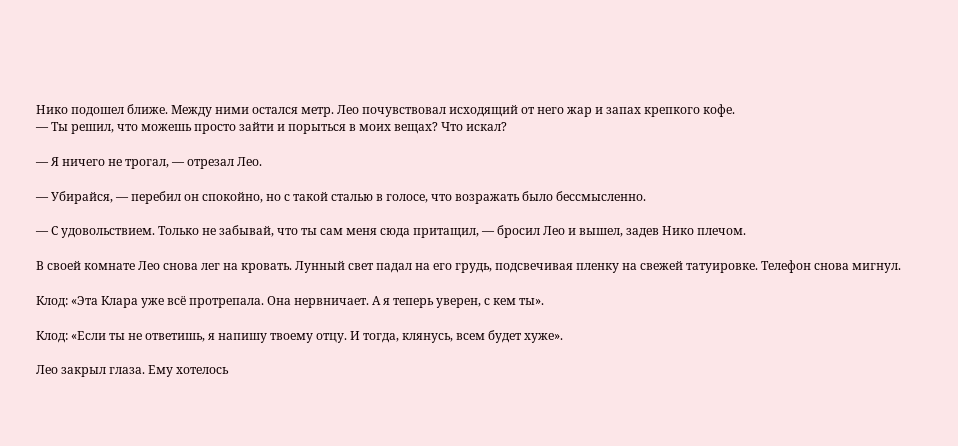Нико подошел ближе. Между ними остался метр. Лео почувствовал исходящий от него жар и запах крепкого кофе.
— Ты решил, что можешь просто зайти и порыться в моих вещах? Что искал?

— Я ничего не трогал, — отрезал Лео.

— Убирайся, — перебил он спокойно, но с такой сталью в голосе, что возражать было бессмысленно.

— С удовольствием. Только не забывай, что ты сам меня сюда притащил, — бросил Лео и вышел, задев Нико плечом.

В своей комнате Лео снова лег на кровать. Лунный свет падал на его грудь, подсвечивая пленку на свежей татуировке. Телефон снова мигнул.

Клод: «Эта Клара уже всё протрепала. Она нервничает. А я теперь уверен, с кем ты».

Клод: «Если ты не ответишь, я напишу твоему отцу. И тогда, клянусь, всем будет хуже».

Лео закрыл глаза. Ему хотелось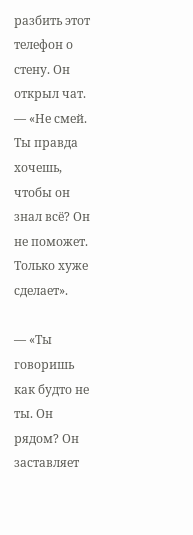разбить этот телефон о стену. Он открыл чат.
— «Не смей. Ты правда хочешь, чтобы он знал всё? Он не поможет. Только хуже сделает».

— «Ты говоришь как будто не ты. Он рядом? Он заставляет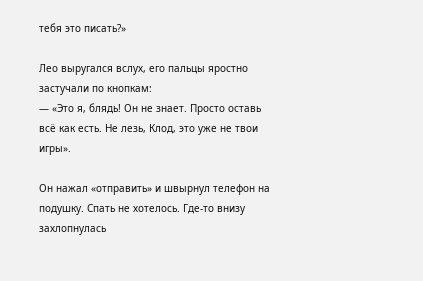тебя это писать?»

Лео выругался вслух, его пальцы яростно застучали по кнопкам:
— «Это я, блядь! Он не знает. Просто оставь всё как есть. Не лезь, Клод, это уже не твои игры».

Он нажал «отправить» и швырнул телефон на подушку. Спать не хотелось. Где-то внизу захлопнулась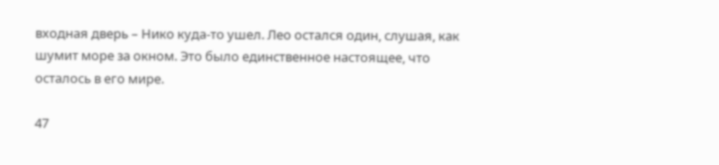входная дверь – Нико куда-то ушел. Лео остался один, слушая, как шумит море за окном. Это было единственное настоящее, что осталось в его мире.

47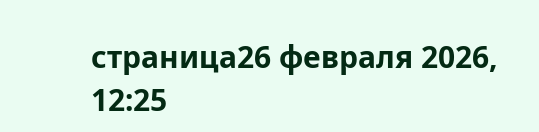страница26 февраля 2026, 12:25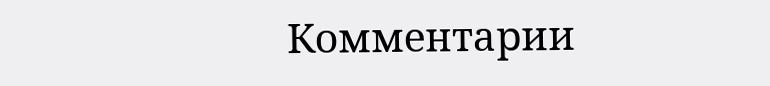Комментарии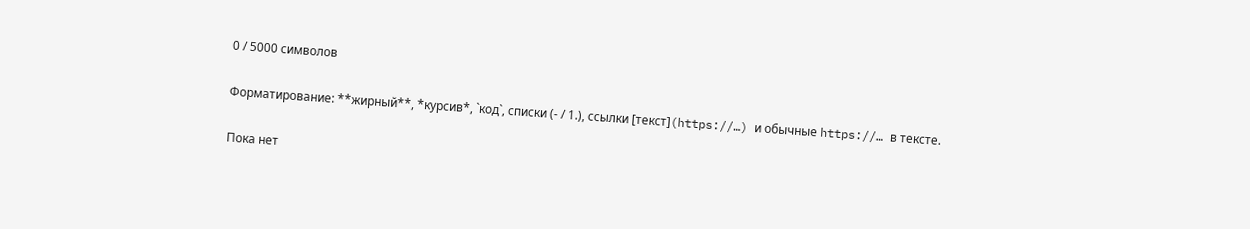0 / 5000 символов

Форматирование: **жирный**, *курсив*, `код`, списки (- / 1.), ссылки [текст](https://…) и обычные https://… в тексте.

Пока нет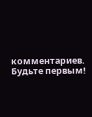комментариев. Будьте первым!